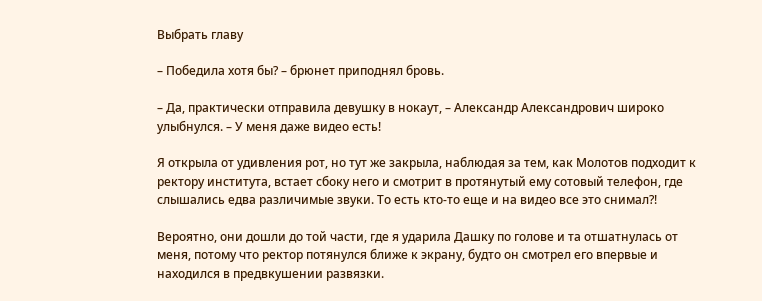Выбрать главу

– Победила хотя бы? – брюнет приподнял бровь.

– Да, практически отправила девушку в нокаут, – Александр Александрович широко улыбнулся. – У меня даже видео есть!

Я открыла от удивления рот, но тут же закрыла, наблюдая за тем, как Молотов подходит к ректору института, встает сбоку него и смотрит в протянутый ему сотовый телефон, где слышались едва различимые звуки. То есть кто-то еще и на видео все это снимал?!

Вероятно, они дошли до той части, где я ударила Дашку по голове и та отшатнулась от меня, потому что ректор потянулся ближе к экрану, будто он смотрел его впервые и находился в предвкушении развязки.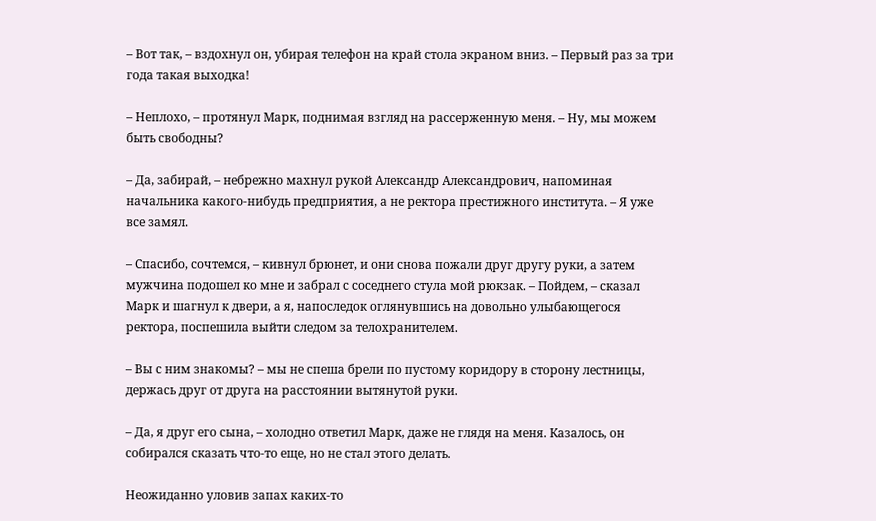– Вот так, – вздохнул он, убирая телефон на край стола экраном вниз. – Первый раз за три года такая выходка!

– Неплохо, – протянул Марк, поднимая взгляд на рассерженную меня. – Ну, мы можем быть свободны?

– Да, забирай, – небрежно махнул рукой Александр Александрович, напоминая начальника какого-нибудь предприятия, а не ректора престижного института. – Я уже все замял.

– Спасибо, сочтемся, – кивнул брюнет, и они снова пожали друг другу руки, а затем мужчина подошел ко мне и забрал с соседнего стула мой рюкзак. – Пойдем, – сказал Марк и шагнул к двери, а я, напоследок оглянувшись на довольно улыбающегося ректора, поспешила выйти следом за телохранителем.

– Вы с ним знакомы? – мы не спеша брели по пустому коридору в сторону лестницы, держась друг от друга на расстоянии вытянутой руки.

– Да, я друг его сына, – холодно ответил Марк, даже не глядя на меня. Казалось, он собирался сказать что-то еще, но не стал этого делать.

Неожиданно уловив запах каких-то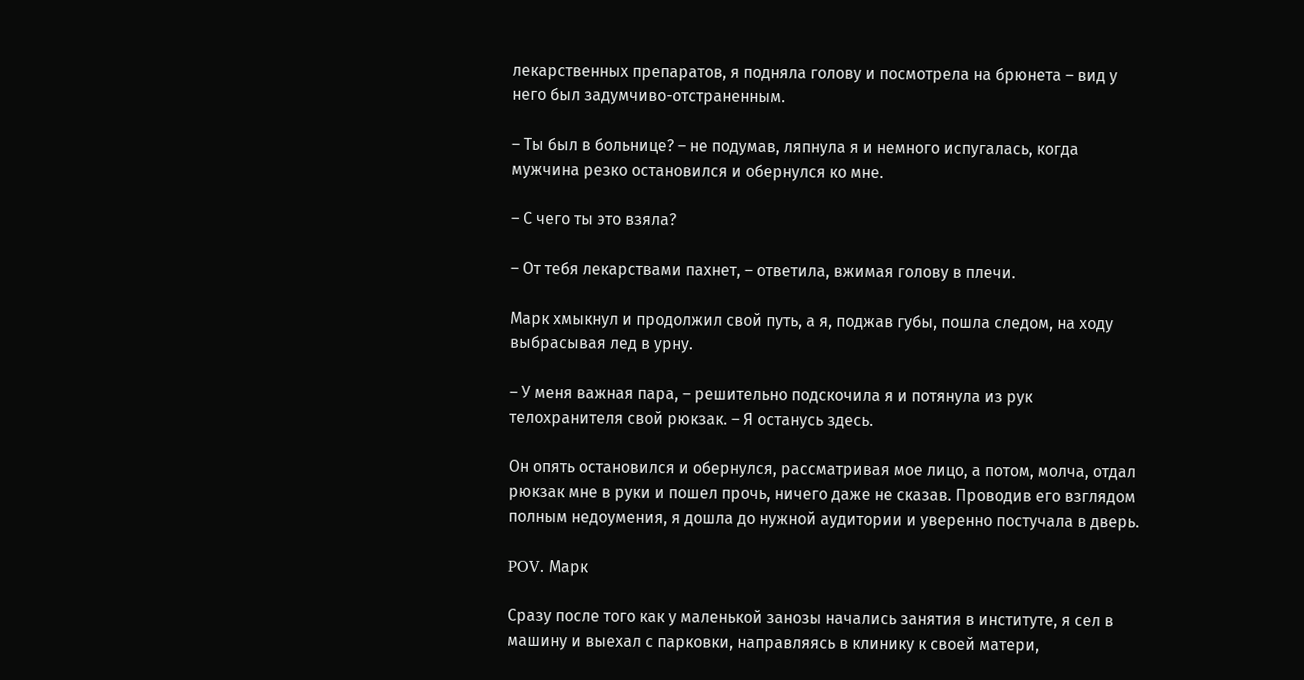лекарственных препаратов, я подняла голову и посмотрела на брюнета – вид у него был задумчиво-отстраненным.

– Ты был в больнице? – не подумав, ляпнула я и немного испугалась, когда мужчина резко остановился и обернулся ко мне.

– С чего ты это взяла?

– От тебя лекарствами пахнет, – ответила, вжимая голову в плечи.

Марк хмыкнул и продолжил свой путь, а я, поджав губы, пошла следом, на ходу выбрасывая лед в урну.

– У меня важная пара, – решительно подскочила я и потянула из рук телохранителя свой рюкзак. – Я останусь здесь.

Он опять остановился и обернулся, рассматривая мое лицо, а потом, молча, отдал рюкзак мне в руки и пошел прочь, ничего даже не сказав. Проводив его взглядом полным недоумения, я дошла до нужной аудитории и уверенно постучала в дверь.

POV. Марк

Сразу после того как у маленькой занозы начались занятия в институте, я сел в машину и выехал с парковки, направляясь в клинику к своей матери,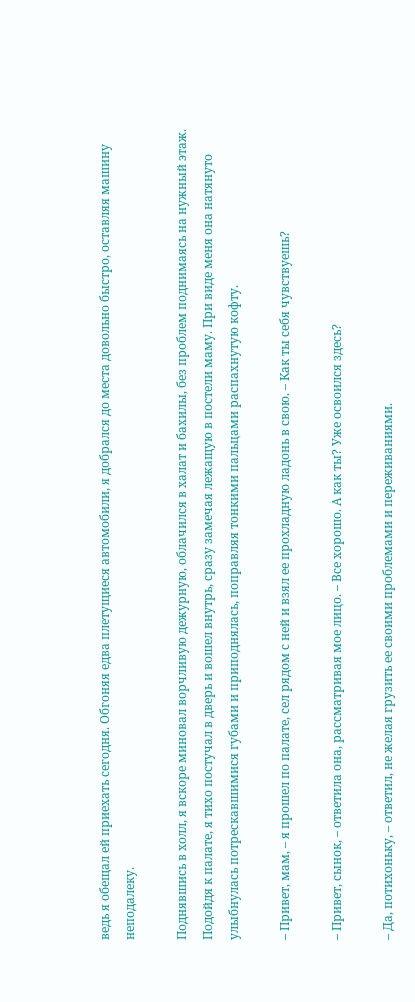ведь я обещал ей приехать сегодня. Обгоняя едва плетущиеся автомобили, я добрался до места довольно быстро, оставляя машину неподалеку.

Поднявшись в холл, я вскоре миновал ворчливую дежурную, облачился в халат и бахилы, без проблем поднимаясь на нужный этаж. Подойдя к палате, я тихо постучал в дверь и вошел внутрь, сразу замечая лежащую в постели маму. При виде меня она натянуто улыбнулась потрескавшимися губами и приподнялась, поправляя тонкими пальцами распахнутую кофту.

– Привет, мам, – я прошел по палате, сел рядом с ней и взял ее прохладную ладонь в свою. – Как ты себя чувствуешь?

– Привет, сынок, – ответила она, рассматривая мое лицо. – Все хорошо. А как ты? Уже освоился здесь?

– Да, потихоньку, – ответил, не желая грузить ее своими проблемами и переживаниями.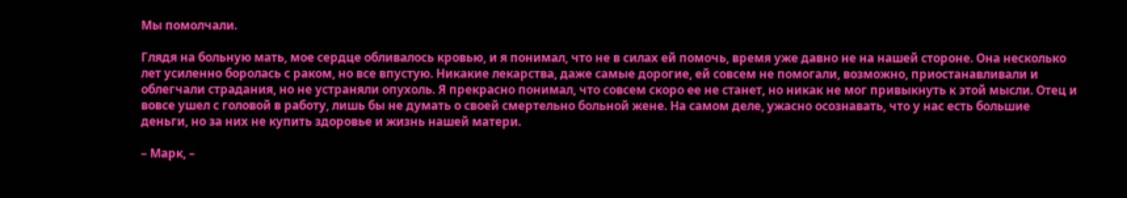Мы помолчали.

Глядя на больную мать, мое сердце обливалось кровью, и я понимал, что не в силах ей помочь, время уже давно не на нашей стороне. Она несколько лет усиленно боролась с раком, но все впустую. Никакие лекарства, даже самые дорогие, ей совсем не помогали, возможно, приостанавливали и облегчали страдания, но не устраняли опухоль. Я прекрасно понимал, что совсем скоро ее не станет, но никак не мог привыкнуть к этой мысли. Отец и вовсе ушел с головой в работу, лишь бы не думать о своей смертельно больной жене. На самом деле, ужасно осознавать, что у нас есть большие деньги, но за них не купить здоровье и жизнь нашей матери.

– Марк, –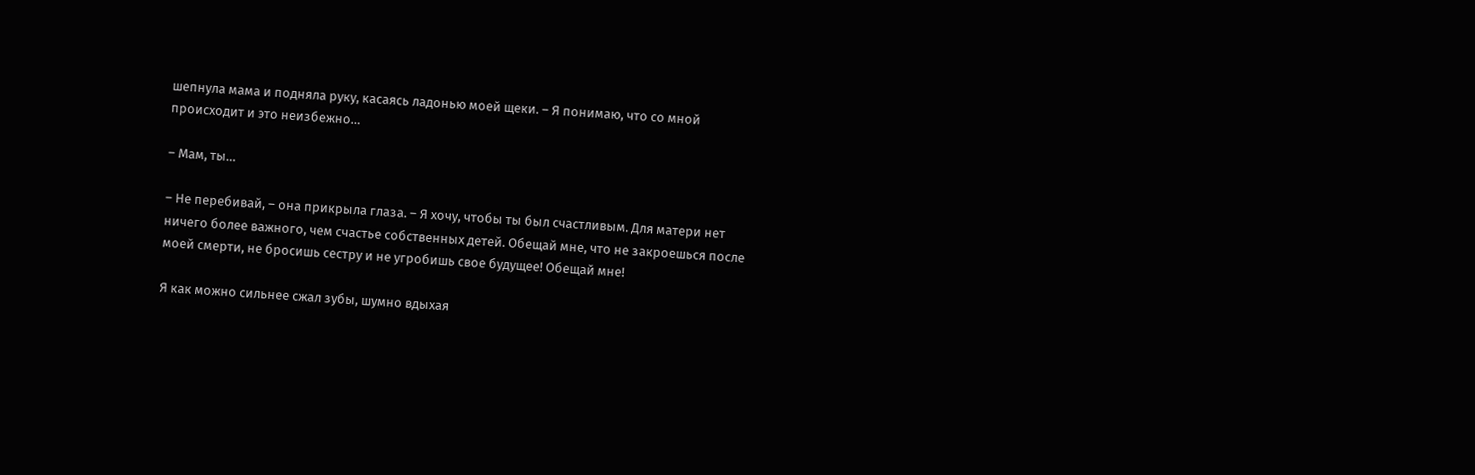шепнула мама и подняла руку, касаясь ладонью моей щеки. – Я понимаю, что со мной происходит и это неизбежно…

– Мам, ты…

– Не перебивай, – она прикрыла глаза. – Я хочу, чтобы ты был счастливым. Для матери нет ничего более важного, чем счастье собственных детей. Обещай мне, что не закроешься после моей смерти, не бросишь сестру и не угробишь свое будущее! Обещай мне!

Я как можно сильнее сжал зубы, шумно вдыхая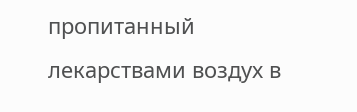пропитанный лекарствами воздух в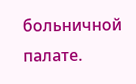больничной палате.